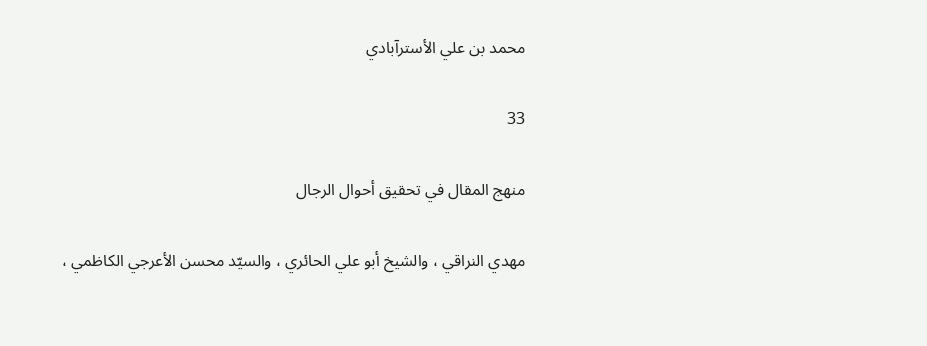محمد بن علي الأسترآبادي

33

منهج المقال في تحقيق أحوال الرجال

مهدي النراقي ، والشيخ أبو علي الحائري ، والسيّد محسن الأعرجي الكاظمي ،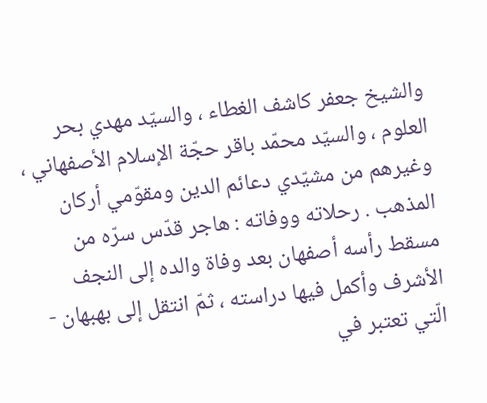والشيخ جعفر كاشف الغطاء ، والسيّد مهدي بحر العلوم ، والسيّد محمّد باقر حجّة الإسلام الأصفهاني ، وغيرهم من مشيّدي دعائم الدين ومقوّمي أركان المذهب . رحلاته ووفاته : هاجر قدّس سرّه من مسقط رأسه أصفهان بعد وفاة والده إلى النجف الأشرف وأكمل فيها دراسته ، ثمّ انتقل إلى بهبهان - الّتي تعتبر في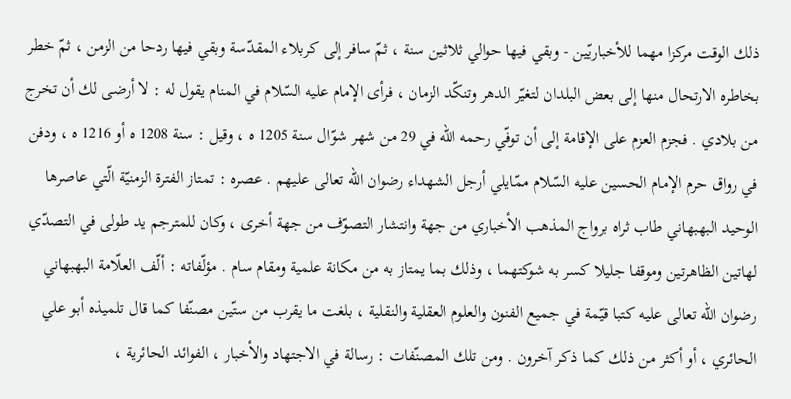ذلك الوقت مركزا مهما للأخباريّين - وبقي فيها حوالي ثلاثين سنة ، ثمّ سافر إلى كربلاء المقدّسة وبقي فيها ردحا من الزمن ، ثمّ خطر بخاطره الارتحال منها إلى بعض البلدان لتغيّر الدهر وتنكّد الزمان ، فرأى الإمام عليه السّلام في المنام يقول له : لا أرضى لك أن تخرج من بلادي . فجزم العزم على الإقامة إلى أن توفّي رحمه اللّه في 29 من شهر شوّال سنة 1205 ه ، وقيل : سنة 1208 ه أو 1216 ه ، ودفن في رواق حرم الإمام الحسين عليه السّلام ممّايلي أرجل الشهداء رضوان اللّه تعالى عليهم . عصره : تمتاز الفترة الزمنيّة الّتي عاصرها الوحيد البهبهاني طاب ثراه برواج المذهب الأخباري من جهة وانتشار التصوّف من جهة أخرى ، وكان للمترجم يد طولى في التصدّي لهاتين الظاهرتين وموقفا جليلا كسر به شوكتهما ، وذلك بما يمتاز به من مكانة علمية ومقام سام . مؤلّفاته : ألّف العلّامة البهبهاني رضوان اللّه تعالى عليه كتبا قيّمة في جميع الفنون والعلوم العقلية والنقلية ، بلغت ما يقرب من ستّين مصنّفا كما قال تلميذه أبو علي الحائري ، أو أكثر من ذلك كما ذكر آخرون . ومن تلك المصنّفات : رسالة في الاجتهاد والأخبار ، الفوائد الحائرية ،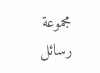مجموعة رسائل